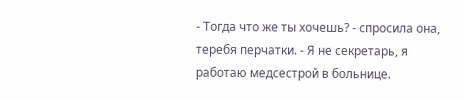- Тогда что же ты хочешь? - спросила она, теребя перчатки. - Я не секретарь, я работаю медсестрой в больнице.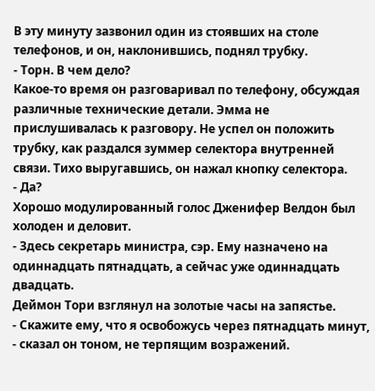В эту минуту зазвонил один из стоявших на столе телефонов, и он, наклонившись, поднял трубку.
- Торн. В чем дело?
Какое-то время он разговаривал по телефону, обсуждая различные технические детали. Эмма не прислушивалась к разговору. Не успел он положить трубку, как раздался зуммер селектора внутренней связи. Тихо выругавшись, он нажал кнопку селектора.
- Да?
Хорошо модулированный голос Дженифер Велдон был холоден и деловит.
- Здесь секретарь министра, сэр. Ему назначено на одиннадцать пятнадцать, а сейчас уже одиннадцать двадцать.
Деймон Тори взглянул на золотые часы на запястье.
- Скажите ему, что я освобожусь через пятнадцать минут, - сказал он тоном, не терпящим возражений.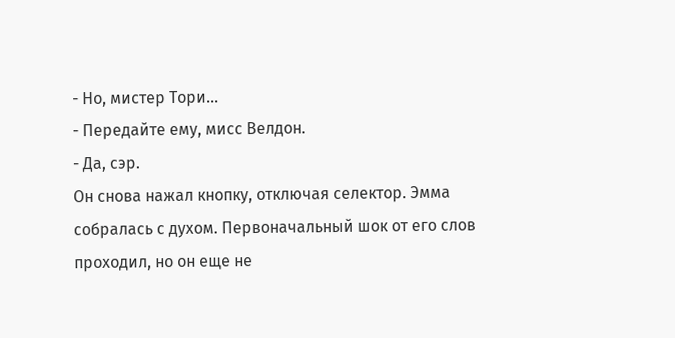- Но, мистер Тори...
- Передайте ему, мисс Велдон.
- Да, сэр.
Он снова нажал кнопку, отключая селектор. Эмма собралась с духом. Первоначальный шок от его слов проходил, но он еще не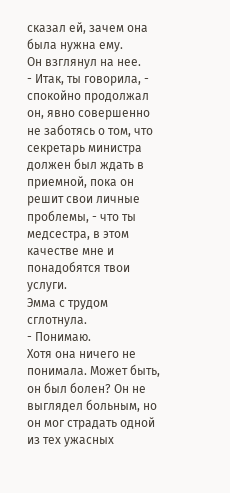сказал ей, зачем она была нужна ему.
Он взглянул на нее.
- Итак, ты говорила, - спокойно продолжал он, явно совершенно не заботясь о том, что секретарь министра должен был ждать в приемной, пока он решит свои личные проблемы, - что ты медсестра, в этом качестве мне и понадобятся твои услуги.
Эмма с трудом сглотнула.
- Понимаю.
Хотя она ничего не понимала. Может быть, он был болен? Он не выглядел больным, но он мог страдать одной из тех ужасных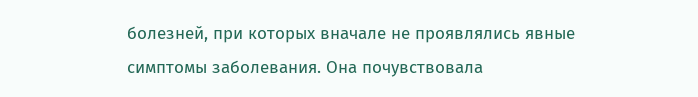болезней, при которых вначале не проявлялись явные симптомы заболевания. Она почувствовала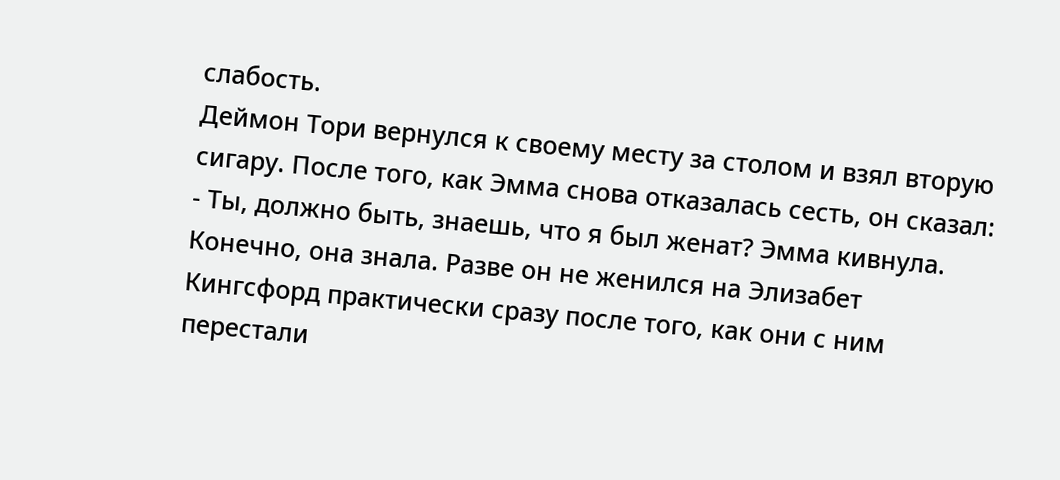слабость.
Деймон Тори вернулся к своему месту за столом и взял вторую сигару. После того, как Эмма снова отказалась сесть, он сказал:
- Ты, должно быть, знаешь, что я был женат? Эмма кивнула. Конечно, она знала. Разве он не женился на Элизабет Кингсфорд практически сразу после того, как они с ним перестали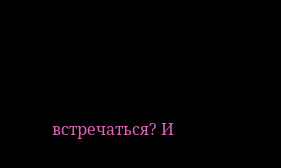встречаться? И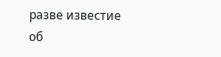разве известие об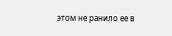этом не ранило ее в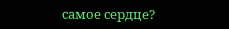самое сердце?